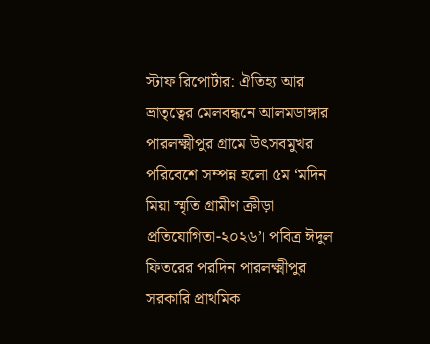স্টাফ রিপোর্টার: ঐতিহ্য আর ভ্রাতৃত্বের মেলবন্ধনে আলমডাঙ্গার পারলক্ষ্মীপুর গ্রামে উৎসবমুখর পরিবেশে সম্পন্ন হলো ৫ম ‘মদিন মিয়া স্মৃতি গ্রামীণ ক্রীড়া প্রতিযোগিতা-২০২৬’। পবিত্র ঈদুল ফিতরের পরদিন পারলক্ষ্মীপুর সরকারি প্রাথমিক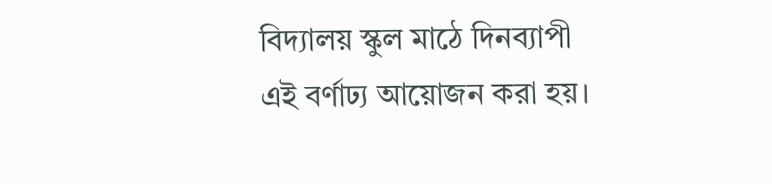বিদ্যালয় স্কুল মাঠে দিনব্যাপী এই বর্ণাঢ্য আয়োজন করা হয়।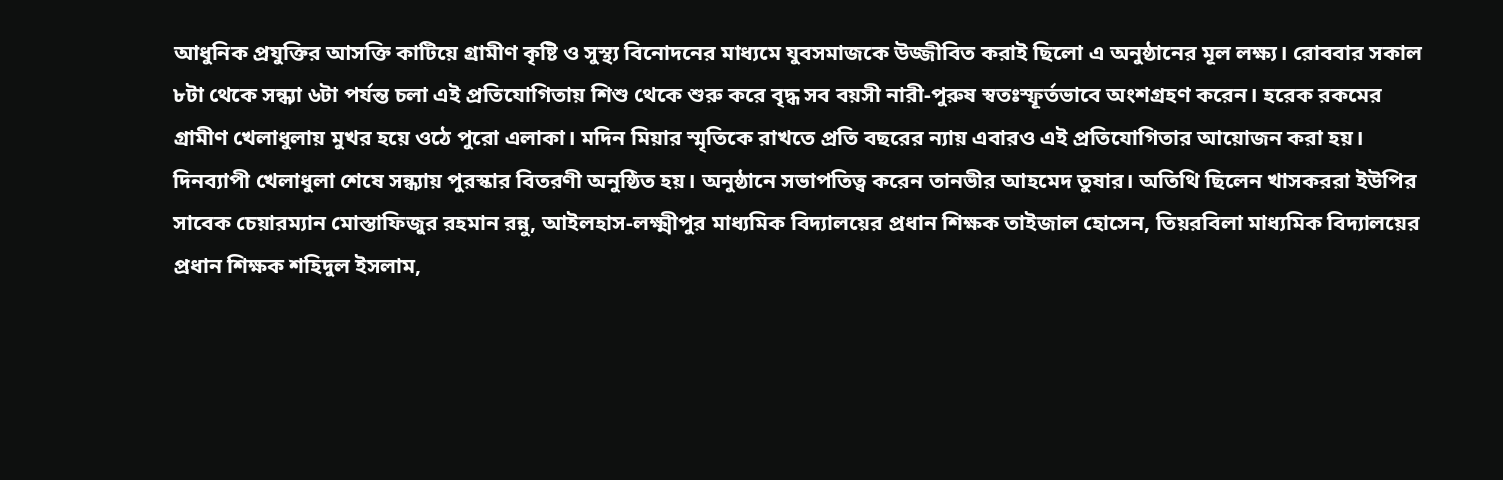আধুনিক প্রযুক্তির আসক্তি কাটিয়ে গ্রামীণ কৃষ্টি ও সুস্থ্য বিনোদনের মাধ্যমে যুবসমাজকে উজ্জীবিত করাই ছিলো এ অনুষ্ঠানের মূল লক্ষ্য। রোববার সকাল ৮টা থেকে সন্ধ্যা ৬টা পর্যন্ত চলা এই প্রতিযোগিতায় শিশু থেকে শুরু করে বৃদ্ধ সব বয়সী নারী-পুরুষ স্বতঃস্ফূর্তভাবে অংশগ্রহণ করেন। হরেক রকমের গ্রামীণ খেলাধুলায় মুখর হয়ে ওঠে পুরো এলাকা। মদিন মিয়ার স্মৃতিকে রাখতে প্রতি বছরের ন্যায় এবারও এই প্রতিযোগিতার আয়োজন করা হয়। দিনব্যাপী খেলাধুলা শেষে সন্ধ্যায় পুরস্কার বিতরণী অনুষ্ঠিত হয়। অনুষ্ঠানে সভাপতিত্ব করেন তানভীর আহমেদ তুষার। অতিথি ছিলেন খাসকররা ইউপির সাবেক চেয়ারম্যান মোস্তাফিজুর রহমান রন্নু, আইলহাস-লক্ষ্মীপুর মাধ্যমিক বিদ্যালয়ের প্রধান শিক্ষক তাইজাল হোসেন, তিয়রবিলা মাধ্যমিক বিদ্যালয়ের প্রধান শিক্ষক শহিদুল ইসলাম,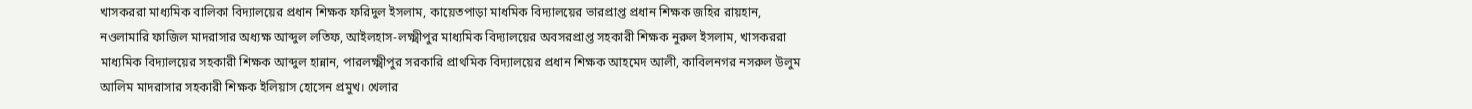খাসকররা মাধ্যমিক বালিকা বিদ্যালয়ের প্রধান শিক্ষক ফরিদুল ইসলাম, কায়েতপাড়া মাধমিক বিদ্যালয়ের ভারপ্রাপ্ত প্রধান শিক্ষক জহির রায়হান, নওলামারি ফাজিল মাদরাসার অধ্যক্ষ আব্দুল লতিফ, আইলহাস-লক্ষ্মীপুর মাধ্যমিক বিদ্যালয়ের অবসরপ্রাপ্ত সহকারী শিক্ষক নুরুল ইসলাম, খাসকররা মাধ্যমিক বিদ্যালয়ের সহকারী শিক্ষক আব্দুল হান্নান, পারলক্ষ্মীপুর সরকারি প্রাথমিক বিদ্যালয়ের প্রধান শিক্ষক আহমেদ আলী, কাবিলনগর নসরুল উলুম আলিম মাদরাসার সহকারী শিক্ষক ইলিয়াস হোসেন প্রমুখ। খেলার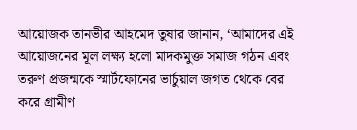আয়োজক তানভীর আহমেদ তুষার জানান, ‘আমাদের এই আয়োজনের মূল লক্ষ্য হলো মাদকমুক্ত সমাজ গঠন এবং তরুণ প্রজন্মকে স্মার্টফোনের ভার্চুয়াল জগত থেকে বের করে গ্রামীণ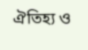ঐতিহ্য ও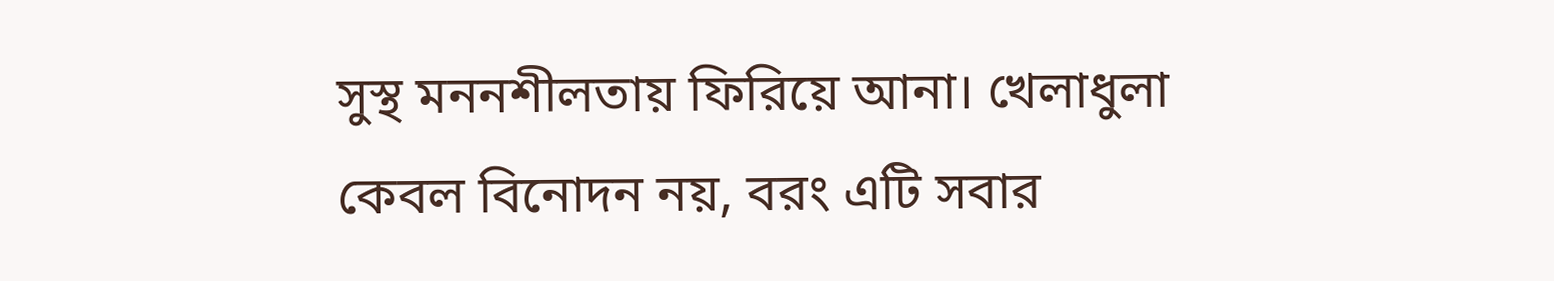সুস্থ মননশীলতায় ফিরিয়ে আনা। খেলাধুলা কেবল বিনোদন নয়, বরং এটি সবার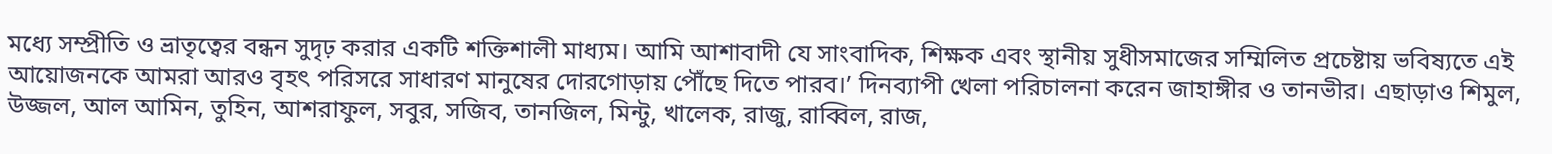মধ্যে সম্প্রীতি ও ভ্রাতৃত্বের বন্ধন সুদৃঢ় করার একটি শক্তিশালী মাধ্যম। আমি আশাবাদী যে সাংবাদিক, শিক্ষক এবং স্থানীয় সুধীসমাজের সম্মিলিত প্রচেষ্টায় ভবিষ্যতে এই আয়োজনকে আমরা আরও বৃহৎ পরিসরে সাধারণ মানুষের দোরগোড়ায় পৌঁছে দিতে পারব।’ দিনব্যাপী খেলা পরিচালনা করেন জাহাঙ্গীর ও তানভীর। এছাড়াও শিমুল, উজ্জল, আল আমিন, তুহিন, আশরাফুল, সবুর, সজিব, তানজিল, মিন্টু, খালেক, রাজু, রাব্বিল, রাজ,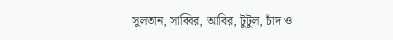সুলতান, সাব্বির, আবির, টুটুল, চাঁদ ও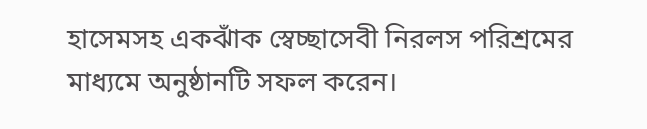হাসেমসহ একঝাঁক স্বেচ্ছাসেবী নিরলস পরিশ্রমের মাধ্যমে অনুষ্ঠানটি সফল করেন।